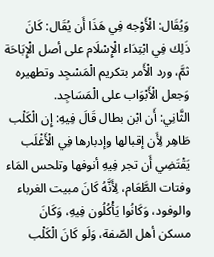وَيُقَال: الْأَوْجه فِي هَذَا أَن يُقَال: كَانَ ذَلِك فِي ابْتِدَاء الْإِسْلَام على أصل الْإِبَاحَة ثمَّ، ورد الْأَمر بتكريم الْمَسْجِد وتطهيره وَجعل الْأَبْوَاب على الْمَسَاجِد.
الثَّانِي: أَن ابْن بطال قَالَ فِيهِ: إِن الْكَلْب طَاهِر لِأَن إقبالها وإدبارها فِي الْأَغْلَب يَقْتَضِي أَن تجر فِيهِ أنوفها وتلحس المَاء وفتات الطَّعَام، لِأَنَّهُ كَانَ مبيت الغرباء والوفود، وَكَانُوا يَأْكُلُون فِيهِ، وَكَانَ مسكن أهل الصّفة، وَلَو كَانَ الْكَلْب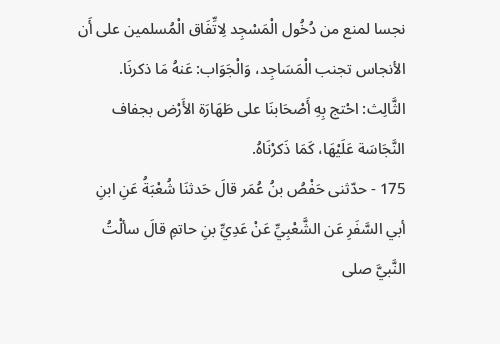نجسا لمنع من دُخُول الْمَسْجِد لِاتِّفَاق الْمُسلمين على أَن الأنجاس تجنب الْمَسَاجِد، وَالْجَوَاب: عَنهُ مَا ذكرنَا.
الثَّالِث: احْتج بِهِ أَصْحَابنَا على طَهَارَة الأَرْض بجفاف النَّجَاسَة عَلَيْهَا، كَمَا ذَكرْنَاهُ.
175 - حدّثنى حَفْصُ بنُ عُمَر قالَ حَدثنَا شُعْبَةُ عَنِ ابنِ أبي السَّفَرِ عَن الشَّعْبِيِّ عَنْ عَدِيِّ بنِ حاتمِ قالَ سألْتُ النَّبيَّ صلى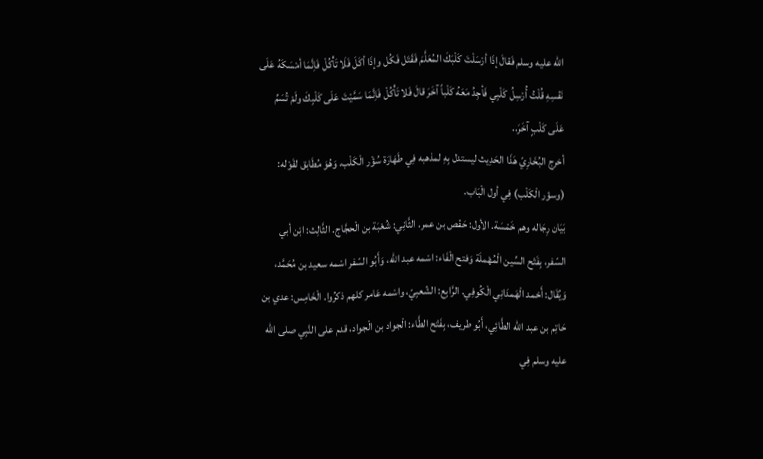الله عليه وسلم فَقالَ إذَا أرْسَلْتَ كَلْبَكَ المُعَلَّمَ فَقَتَل فَكُل وإذَا أكَلَ فَلَا تَأْكُلْ فَاِنَّمَا أمْسَكَهُ عَلَى نَفْسِهِ قُلْتُ أُرْسِلُ كَلْبِي فَأجِدُ مَعَهُ كَلْباً آخَرَ قالَ فَلا تَأْكُلْ فَاِنَّمَا سَمَّيْتَ عَلَى كَلْبِكَ ولَمْ تُسَمِّ عَلَى كَلْبٍ آخَرَ..
أخرج البُخَارِيّ هَذَا الحَدِيث ليستدل بِهِ لمذهبه فِي طَهَارَة سُؤْر الْكَلْب، وَهُوَ مُطَابق لقَوْله: (وسؤر الْكَلْب) فِي أول الْبَاب.
بَيَان رِجَاله وهم خَمْسَة. الأول: حَفْص بن عمر. الثَّانِي: شُعْبَة بن الْحجَّاج. الثَّالِث: ابْن أبي السّفر، بِفَتْح السِّين الْمُهْملَة وَفتح الْفَاء: اسْمه عبد الله، وَأَبُو السّفر اسْمه سعيد بن مُحَمَّد، وَيُقَال: أَحْمد الْهَمدَانِي الْكُوفِي. الرَّابِع: الشّعبِيّ، واسْمه عَامر كلهم ذكرُوا. الْخَامِس: عدي بن حَاتِم بن عبد الله الطَّائِي، أَبُو طريف، بِفَتْح الطَّاء: الْجواد بن الْجواد، قدم على النَّبِي صلى الله عليه وسلم فِي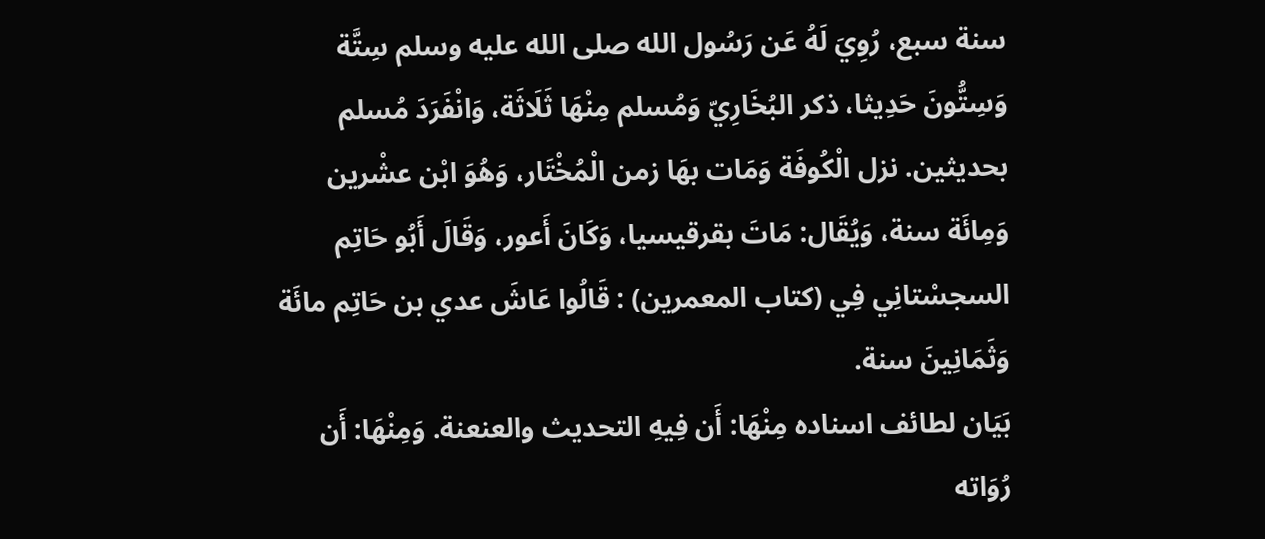سنة سبع، رُوِيَ لَهُ عَن رَسُول الله صلى الله عليه وسلم سِتَّة وَسِتُّونَ حَدِيثا، ذكر البُخَارِيّ وَمُسلم مِنْهَا ثَلَاثَة، وَانْفَرَدَ مُسلم بحديثين. نزل الْكُوفَة وَمَات بهَا زمن الْمُخْتَار، وَهُوَ ابْن عشْرين وَمِائَة سنة، وَيُقَال: مَاتَ بقرقيسيا، وَكَانَ أَعور، وَقَالَ أَبُو حَاتِم السجسْتانِي فِي (كتاب المعمرين) : قَالُوا عَاشَ عدي بن حَاتِم مائَة وَثَمَانِينَ سنة.
بَيَان لطائف اسناده مِنْهَا: أَن فِيهِ التحديث والعنعنة. وَمِنْهَا: أَن رُوَاته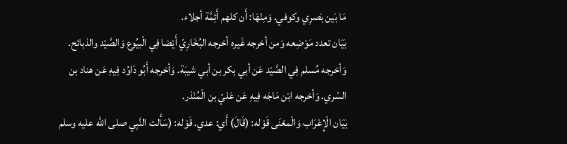مَا بَين بَصرِي وكوفي. وَمِنْهَا: أَن كلهم أَئِمَّة أجلاء.
بَيَان تعدد مَوْضِعه وَمن أخرجه غَيره أخرجه البُخَارِيّ أَيْضا فِي الْبيُوع وَالصَّيْد والذبائح. وَأخرجه مُسلم فِي الصَّيْد عَن أبي بكر بن أبي شيبَة. وَأخرجه أَبُو دَاوُد فِيهِ عَن هناد بن السّري. وَأخرجه ابْن مَاجَه فِيهِ عَن عَليّ بن الْمُنْذر.
بَيَان الْإِعْرَاب وَالْمعْنَى قَوْله: (قَالَ) أَي: عدي. قَوْله: (سَأَلت النَّبِي صلى الله عليه وسلم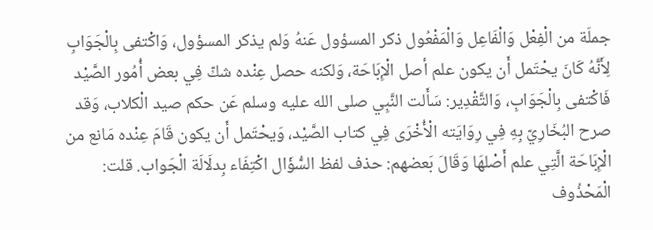جملَة من الْفِعْل وَالْفَاعِل وَالْمَفْعُول ذكر المسؤول عَنهُ وَلم يذكر المسؤول، وَاكْتفى بِالْجَوَابِ لِأَنَّهُ كَانَ يحْتَمل أَن يكون علم أصل الْإِبَاحَة، وَلكنه حصل عِنْده شكّ فِي بعض أُمُور الصَّيْد فَاكْتفى بِالْجَوَابِ، وَالتَّقْدِير: سَأَلت النَّبِي صلى الله عليه وسلم عَن حكم صيد الْكلاب، وَقد صرح البُخَارِيّ بِهِ فِي رِوَايَته الْأُخْرَى فِي كتاب الصَّيْد، وَيحْتَمل أَن يكون قَامَ عِنْده مَانع من الْإِبَاحَة الَّتِي علم أَصْلهَا وَقَالَ بَعضهم: حذف لفظ السُّؤَال اكْتِفَاء بِدلَالَة الْجَواب. قلت: الْمَحْذُوف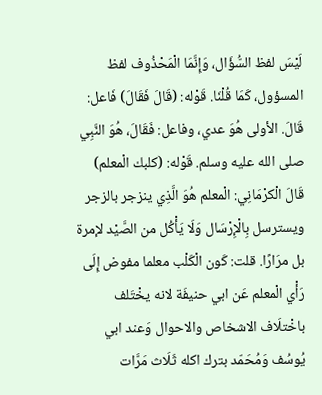لَيْسَ لفظ السُّؤَال، وَإِنَّمَا الْمَحْذُوف لفظ المسؤول، كَمَا قُلْنَا. قَوْله: (قَالَ فَقَالَ) فَاعل: قَالَ. الأولى هُوَ عدي، وفاعل: فَقَالَ، هُوَ النَّبِي صلى الله عليه وسلم. قَوْله: (كلبك الْمعلم) قَالَ الْكرْمَانِي: الْمعلم هُوَ الَّذِي ينزجر بالزجر ويسترسل بِالْإِرْسَال وَلَا يَأْكُل من الصَّيْد لإمرة بل مرَارًا. قلت: كَون الْكَلْب معلما مفوض إِلَى رَأْي الْمعلم عَن ابي حنيفَة لانه يخْتَلف باخْتلَاف الاشخاص والاحوال وَعند ابي يُوسُف وَمُحَمّد بترك اكله ثَلَاث مَرَّات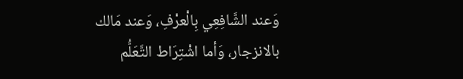وَعند الشَّافِعِي بِالْعرْفِ، وَعند مَالك بالانزجار، وَأما اشْتِرَاط التَّعَلُّم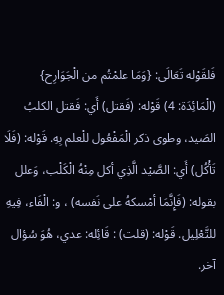فَلقَوْله تَعَالَى: {وَمَا علمْتُم من الْجَوَارِح} (الْمَائِدَة: 4) قَوْله: (فَقتل) أَي: فَقتل الكلبُ الصَيد، وطوى ذكر الْمَفْعُول للْعلم بِهِ. قَوْله: (فَلَا تَأْكُل) أَي: الصَّيْد الَّذِي أكل مِنْهُ الْكَلْب، وَعلل بقوله: (فَإِنَّمَا أمْسكهُ على نَفسه) ، و: الْفَاء، فِيهِ للتَّعْلِيل. قَوْله: (قلت) : قَائِله: عدي، هُوَ سُؤال آخر.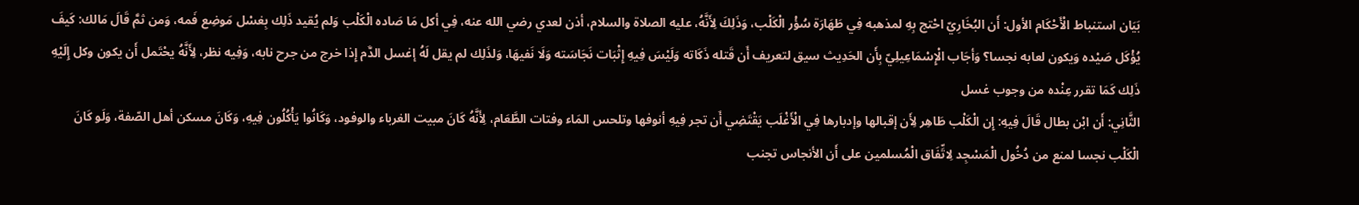بَيَان استنباط الْأَحْكَام الأول: أَن البُخَارِيّ احْتج بِهِ لمذهبه فِي طَهَارَة سُؤْر الْكَلْب، وَذَلِكَ لِأَنَّهُ، عليه الصلاة والسلام، أذن لعدي رضي الله عنه، فِي أكل مَا صَاده الْكَلْب وَلم يُقيد ذَلِك بِغسْل مَوضِع فَمه، وَمن ثمَّ قَالَ مَالك: كَيفَ يُؤْكَل صَيْده وَيكون لعابه نجسا؟ وَأجَاب الْإِسْمَاعِيلِيّ بِأَن الحَدِيث سيق لتعريف أَن قَتله ذَكَاته وَلَيْسَ فِيهِ إِثْبَات نَجَاسَته وَلَا نَفيهَا، وَلذَلِك لم يقل لَهُ إغسل الدَّم إِذا خرج من جرح نابه، وَفِيه نظر، لِأَنَّهُ يحْتَمل أَن يكون وكل إِلَيْهِ ذَلِك كَمَا تقرر عِنْده من وجوب غسل
الثَّانِي: أَن ابْن بطال قَالَ فِيهِ: إِن الْكَلْب طَاهِر لِأَن إقبالها وإدبارها فِي الْأَغْلَب يَقْتَضِي أَن تجر فِيهِ أنوفها وتلحس المَاء وفتات الطَّعَام، لِأَنَّهُ كَانَ مبيت الغرباء والوفود، وَكَانُوا يَأْكُلُون فِيهِ، وَكَانَ مسكن أهل الصّفة، وَلَو كَانَ الْكَلْب نجسا لمنع من دُخُول الْمَسْجِد لِاتِّفَاق الْمُسلمين على أَن الأنجاس تجنب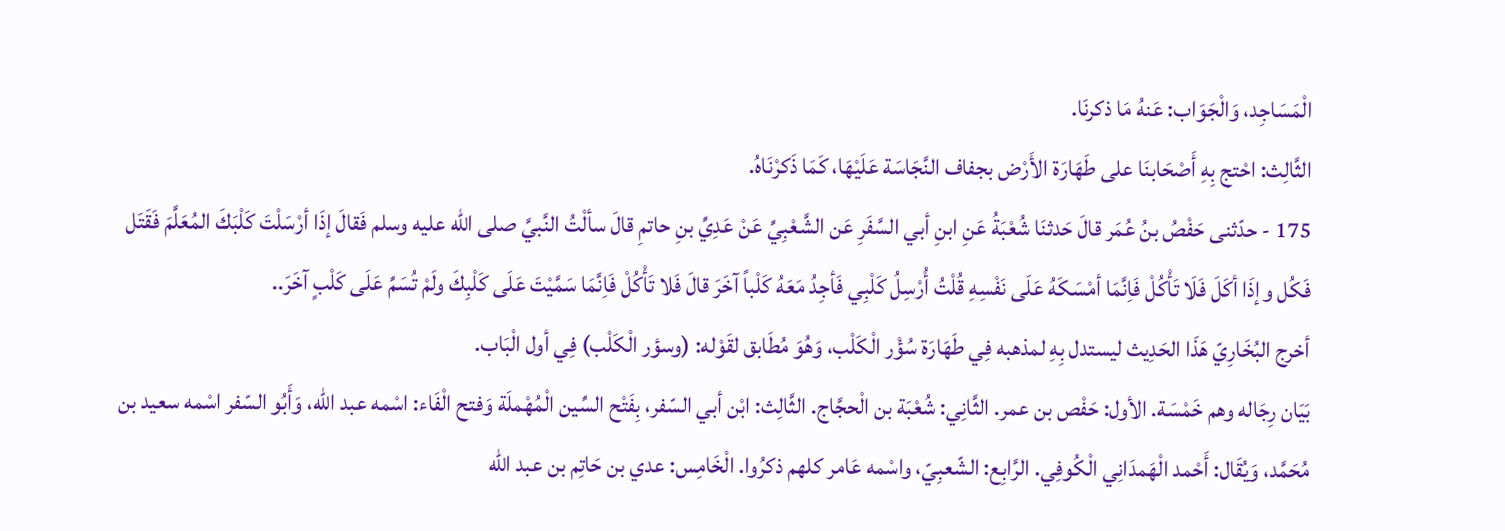الْمَسَاجِد، وَالْجَوَاب: عَنهُ مَا ذكرنَا.
الثَّالِث: احْتج بِهِ أَصْحَابنَا على طَهَارَة الأَرْض بجفاف النَّجَاسَة عَلَيْهَا، كَمَا ذَكرْنَاهُ.
175 - حدّثنى حَفْصُ بنُ عُمَر قالَ حَدثنَا شُعْبَةُ عَنِ ابنِ أبي السَّفَرِ عَن الشَّعْبِيِّ عَنْ عَدِيِّ بنِ حاتمِ قالَ سألْتُ النَّبيَّ صلى الله عليه وسلم فَقالَ إذَا أرْسَلْتَ كَلْبَكَ المُعَلَّمَ فَقَتَل فَكُل وإذَا أكَلَ فَلَا تَأْكُلْ فَاِنَّمَا أمْسَكَهُ عَلَى نَفْسِهِ قُلْتُ أُرْسِلُ كَلْبِي فَأجِدُ مَعَهُ كَلْباً آخَرَ قالَ فَلا تَأْكُلْ فَاِنَّمَا سَمَّيْتَ عَلَى كَلْبِكَ ولَمْ تُسَمِّ عَلَى كَلْبٍ آخَرَ..
أخرج البُخَارِيّ هَذَا الحَدِيث ليستدل بِهِ لمذهبه فِي طَهَارَة سُؤْر الْكَلْب، وَهُوَ مُطَابق لقَوْله: (وسؤر الْكَلْب) فِي أول الْبَاب.
بَيَان رِجَاله وهم خَمْسَة. الأول: حَفْص بن عمر. الثَّانِي: شُعْبَة بن الْحجَّاج. الثَّالِث: ابْن أبي السّفر، بِفَتْح السِّين الْمُهْملَة وَفتح الْفَاء: اسْمه عبد الله، وَأَبُو السّفر اسْمه سعيد بن مُحَمَّد، وَيُقَال: أَحْمد الْهَمدَانِي الْكُوفِي. الرَّابِع: الشّعبِيّ، واسْمه عَامر كلهم ذكرُوا. الْخَامِس: عدي بن حَاتِم بن عبد الله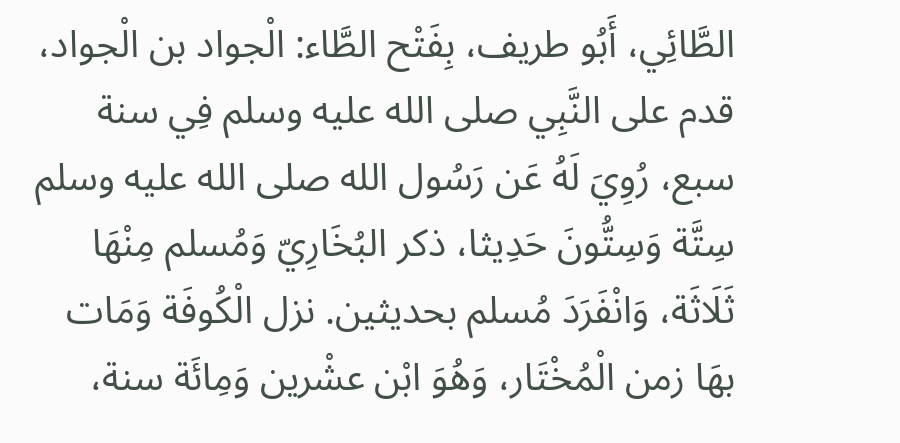الطَّائِي، أَبُو طريف، بِفَتْح الطَّاء: الْجواد بن الْجواد، قدم على النَّبِي صلى الله عليه وسلم فِي سنة سبع، رُوِيَ لَهُ عَن رَسُول الله صلى الله عليه وسلم سِتَّة وَسِتُّونَ حَدِيثا، ذكر البُخَارِيّ وَمُسلم مِنْهَا ثَلَاثَة، وَانْفَرَدَ مُسلم بحديثين. نزل الْكُوفَة وَمَات بهَا زمن الْمُخْتَار، وَهُوَ ابْن عشْرين وَمِائَة سنة،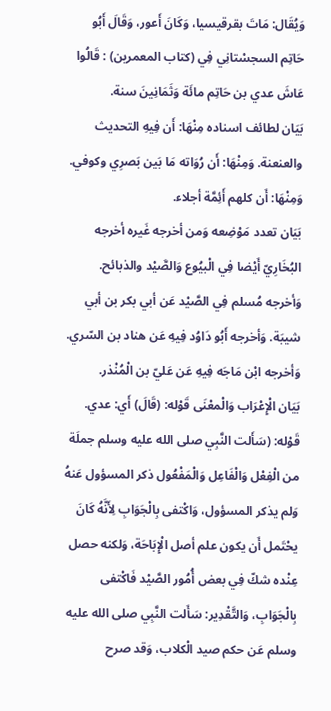وَيُقَال: مَاتَ بقرقيسيا، وَكَانَ أَعور، وَقَالَ أَبُو حَاتِم السجسْتانِي فِي (كتاب المعمرين) : قَالُوا عَاشَ عدي بن حَاتِم مائَة وَثَمَانِينَ سنة.
بَيَان لطائف اسناده مِنْهَا: أَن فِيهِ التحديث والعنعنة. وَمِنْهَا: أَن رُوَاته مَا بَين بَصرِي وكوفي. وَمِنْهَا: أَن كلهم أَئِمَّة أجلاء.
بَيَان تعدد مَوْضِعه وَمن أخرجه غَيره أخرجه البُخَارِيّ أَيْضا فِي الْبيُوع وَالصَّيْد والذبائح. وَأخرجه مُسلم فِي الصَّيْد عَن أبي بكر بن أبي شيبَة. وَأخرجه أَبُو دَاوُد فِيهِ عَن هناد بن السّري. وَأخرجه ابْن مَاجَه فِيهِ عَن عَليّ بن الْمُنْذر.
بَيَان الْإِعْرَاب وَالْمعْنَى قَوْله: (قَالَ) أَي: عدي. قَوْله: (سَأَلت النَّبِي صلى الله عليه وسلم جملَة من الْفِعْل وَالْفَاعِل وَالْمَفْعُول ذكر المسؤول عَنهُ وَلم يذكر المسؤول، وَاكْتفى بِالْجَوَابِ لِأَنَّهُ كَانَ يحْتَمل أَن يكون علم أصل الْإِبَاحَة، وَلكنه حصل عِنْده شكّ فِي بعض أُمُور الصَّيْد فَاكْتفى بِالْجَوَابِ، وَالتَّقْدِير: سَأَلت النَّبِي صلى الله عليه وسلم عَن حكم صيد الْكلاب، وَقد صرح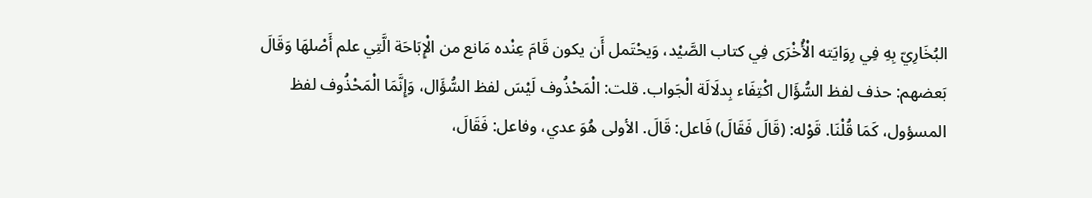البُخَارِيّ بِهِ فِي رِوَايَته الْأُخْرَى فِي كتاب الصَّيْد، وَيحْتَمل أَن يكون قَامَ عِنْده مَانع من الْإِبَاحَة الَّتِي علم أَصْلهَا وَقَالَ بَعضهم: حذف لفظ السُّؤَال اكْتِفَاء بِدلَالَة الْجَواب. قلت: الْمَحْذُوف لَيْسَ لفظ السُّؤَال، وَإِنَّمَا الْمَحْذُوف لفظ المسؤول، كَمَا قُلْنَا. قَوْله: (قَالَ فَقَالَ) فَاعل: قَالَ. الأولى هُوَ عدي، وفاعل: فَقَالَ،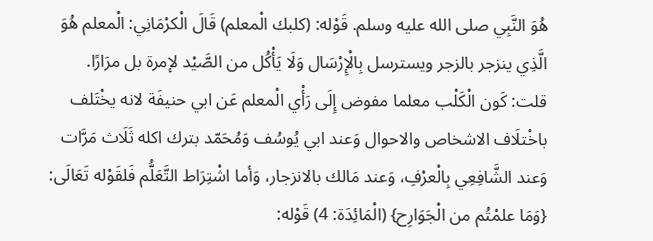هُوَ النَّبِي صلى الله عليه وسلم. قَوْله: (كلبك الْمعلم) قَالَ الْكرْمَانِي: الْمعلم هُوَ الَّذِي ينزجر بالزجر ويسترسل بِالْإِرْسَال وَلَا يَأْكُل من الصَّيْد لإمرة بل مرَارًا. قلت: كَون الْكَلْب معلما مفوض إِلَى رَأْي الْمعلم عَن ابي حنيفَة لانه يخْتَلف باخْتلَاف الاشخاص والاحوال وَعند ابي يُوسُف وَمُحَمّد بترك اكله ثَلَاث مَرَّات وَعند الشَّافِعِي بِالْعرْفِ، وَعند مَالك بالانزجار، وَأما اشْتِرَاط التَّعَلُّم فَلقَوْله تَعَالَى: {وَمَا علمْتُم من الْجَوَارِح} (الْمَائِدَة: 4) قَوْله: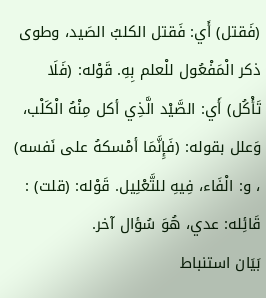(فَقتل) أَي: فَقتل الكلبُ الصَيد، وطوى ذكر الْمَفْعُول للْعلم بِهِ. قَوْله: (فَلَا تَأْكُل) أَي: الصَّيْد الَّذِي أكل مِنْهُ الْكَلْب، وَعلل بقوله: (فَإِنَّمَا أمْسكهُ على نَفسه) ، و: الْفَاء، فِيهِ للتَّعْلِيل. قَوْله: (قلت) : قَائِله: عدي، هُوَ سُؤال آخر.
بَيَان استنباط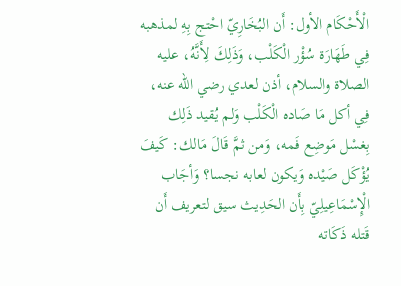الْأَحْكَام الأول: أَن البُخَارِيّ احْتج بِهِ لمذهبه فِي طَهَارَة سُؤْر الْكَلْب، وَذَلِكَ لِأَنَّهُ، عليه الصلاة والسلام، أذن لعدي رضي الله عنه، فِي أكل مَا صَاده الْكَلْب وَلم يُقيد ذَلِك بِغسْل مَوضِع فَمه، وَمن ثمَّ قَالَ مَالك: كَيفَ يُؤْكَل صَيْده وَيكون لعابه نجسا؟ وَأجَاب الْإِسْمَاعِيلِيّ بِأَن الحَدِيث سيق لتعريف أَن قَتله ذَكَاته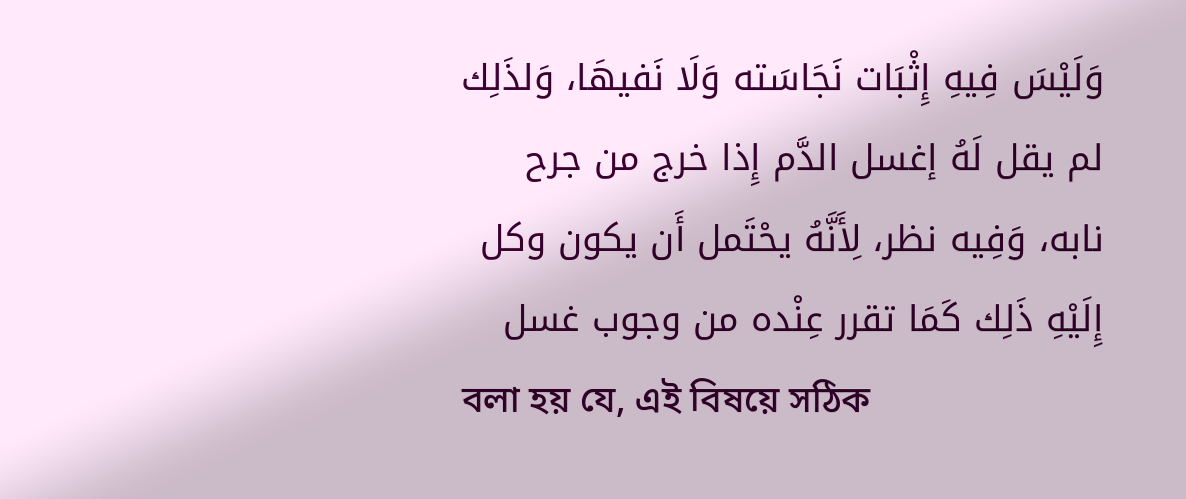وَلَيْسَ فِيهِ إِثْبَات نَجَاسَته وَلَا نَفيهَا، وَلذَلِك لم يقل لَهُ إغسل الدَّم إِذا خرج من جرح نابه، وَفِيه نظر، لِأَنَّهُ يحْتَمل أَن يكون وكل إِلَيْهِ ذَلِك كَمَا تقرر عِنْده من وجوب غسل
বলা হয় যে, এই বিষয়ে সঠিক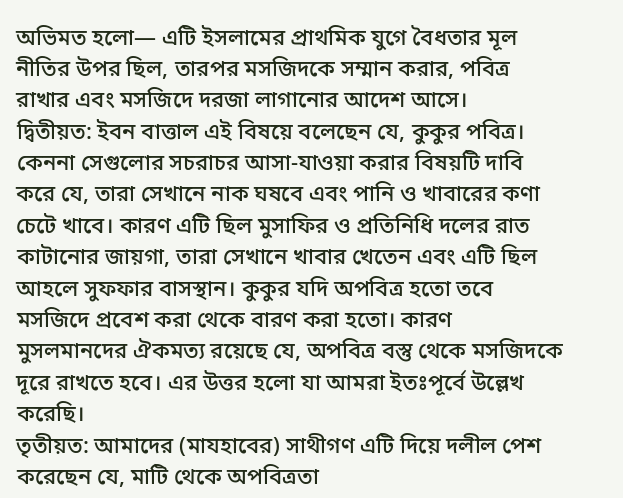অভিমত হলো— এটি ইসলামের প্রাথমিক যুগে বৈধতার মূল নীতির উপর ছিল, তারপর মসজিদকে সম্মান করার, পবিত্র রাখার এবং মসজিদে দরজা লাগানোর আদেশ আসে।
দ্বিতীয়ত: ইবন বাত্তাল এই বিষয়ে বলেছেন যে, কুকুর পবিত্র। কেননা সেগুলোর সচরাচর আসা-যাওয়া করার বিষয়টি দাবি করে যে, তারা সেখানে নাক ঘষবে এবং পানি ও খাবারের কণা চেটে খাবে। কারণ এটি ছিল মুসাফির ও প্রতিনিধি দলের রাত কাটানোর জায়গা, তারা সেখানে খাবার খেতেন এবং এটি ছিল আহলে সুফফার বাসস্থান। কুকুর যদি অপবিত্র হতো তবে মসজিদে প্রবেশ করা থেকে বারণ করা হতো। কারণ মুসলমানদের ঐকমত্য রয়েছে যে, অপবিত্র বস্তু থেকে মসজিদকে দূরে রাখতে হবে। এর উত্তর হলো যা আমরা ইতঃপূর্বে উল্লেখ করেছি।
তৃতীয়ত: আমাদের (মাযহাবের) সাথীগণ এটি দিয়ে দলীল পেশ করেছেন যে, মাটি থেকে অপবিত্রতা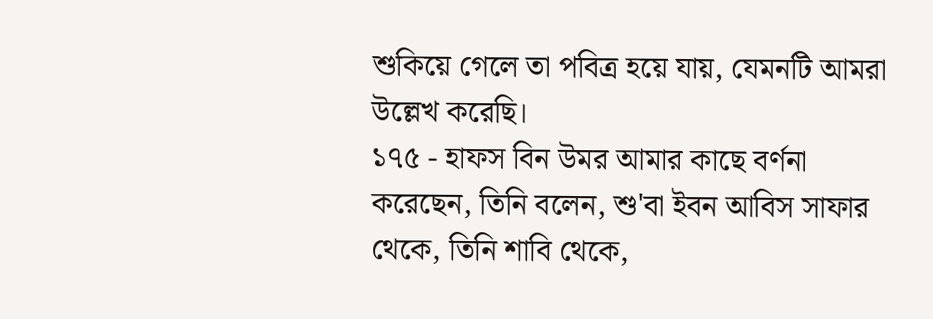শুকিয়ে গেলে তা পবিত্র হয়ে যায়, যেমনটি আমরা উল্লেখ করেছি।
১৭৫ - হাফস বিন উমর আমার কাছে বর্ণনা করেছেন, তিনি বলেন, শু'বা ইবন আবিস সাফার থেকে, তিনি শাবি থেকে,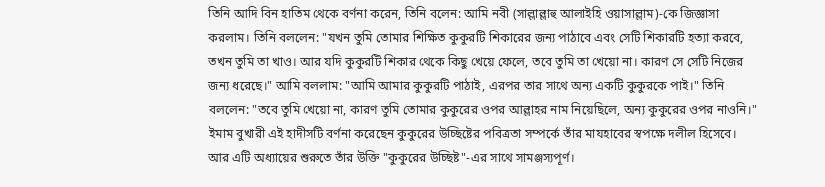তিনি আদি বিন হাতিম থেকে বর্ণনা করেন, তিনি বলেন: আমি নবী (সাল্লাল্লাহু আলাইহি ওয়াসাল্লাম)-কে জিজ্ঞাসা করলাম। তিনি বললেন: "যখন তুমি তোমার শিক্ষিত কুকুরটি শিকারের জন্য পাঠাবে এবং সেটি শিকারটি হত্যা করবে, তখন তুমি তা খাও। আর যদি কুকুরটি শিকার থেকে কিছু খেয়ে ফেলে, তবে তুমি তা খেয়ো না। কারণ সে সেটি নিজের জন্য ধরেছে।" আমি বললাম: "আমি আমার কুকুরটি পাঠাই, এরপর তার সাথে অন্য একটি কুকুরকে পাই।" তিনি বললেন: "তবে তুমি খেয়ো না, কারণ তুমি তোমার কুকুরের ওপর আল্লাহর নাম নিয়েছিলে, অন্য কুকুরের ওপর নাওনি।"
ইমাম বুখারী এই হাদীসটি বর্ণনা করেছেন কুকুরের উচ্ছিষ্টের পবিত্রতা সম্পর্কে তাঁর মাযহাবের স্বপক্ষে দলীল হিসেবে। আর এটি অধ্যায়ের শুরুতে তাঁর উক্তি "কুকুরের উচ্ছিষ্ট"-এর সাথে সামঞ্জস্যপূর্ণ।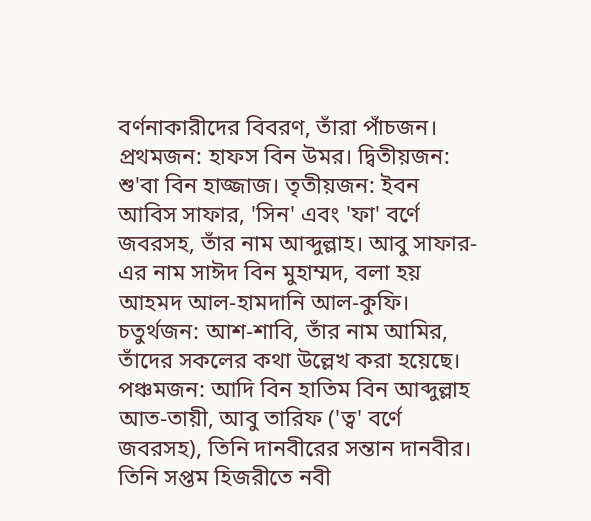বর্ণনাকারীদের বিবরণ, তাঁরা পাঁচজন। প্রথমজন: হাফস বিন উমর। দ্বিতীয়জন: শু'বা বিন হাজ্জাজ। তৃতীয়জন: ইবন আবিস সাফার, 'সিন' এবং 'ফা' বর্ণে জবরসহ, তাঁর নাম আব্দুল্লাহ। আবু সাফার-এর নাম সাঈদ বিন মুহাম্মদ, বলা হয় আহমদ আল-হামদানি আল-কুফি। চতুর্থজন: আশ-শাবি, তাঁর নাম আমির, তাঁদের সকলের কথা উল্লেখ করা হয়েছে। পঞ্চমজন: আদি বিন হাতিম বিন আব্দুল্লাহ আত-তায়ী, আবু তারিফ ('ত্ব' বর্ণে জবরসহ), তিনি দানবীরের সন্তান দানবীর। তিনি সপ্তম হিজরীতে নবী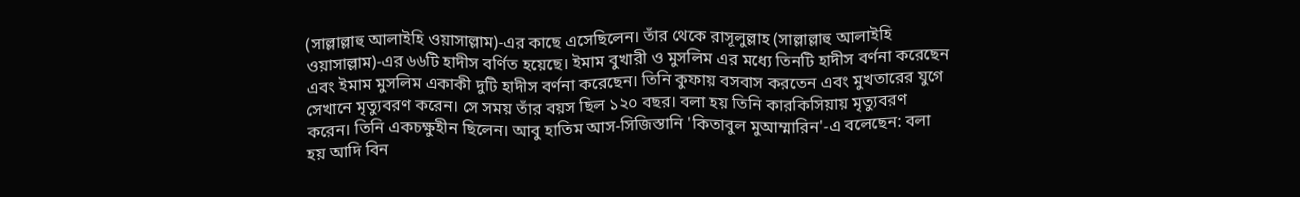(সাল্লাল্লাহু আলাইহি ওয়াসাল্লাম)-এর কাছে এসেছিলেন। তাঁর থেকে রাসূলুল্লাহ (সাল্লাল্লাহু আলাইহি ওয়াসাল্লাম)-এর ৬৬টি হাদীস বর্ণিত হয়েছে। ইমাম বুখারী ও মুসলিম এর মধ্যে তিনটি হাদীস বর্ণনা করেছেন এবং ইমাম মুসলিম একাকী দুটি হাদীস বর্ণনা করেছেন। তিনি কুফায় বসবাস করতেন এবং মুখতারের যুগে সেখানে মৃত্যুবরণ করেন। সে সময় তাঁর বয়স ছিল ১২০ বছর। বলা হয় তিনি কারকিসিয়ায় মৃত্যুবরণ করেন। তিনি একচক্ষুহীন ছিলেন। আবু হাতিম আস-সিজিস্তানি 'কিতাবুল মুআম্মারিন'-এ বলেছেন: বলা হয় আদি বিন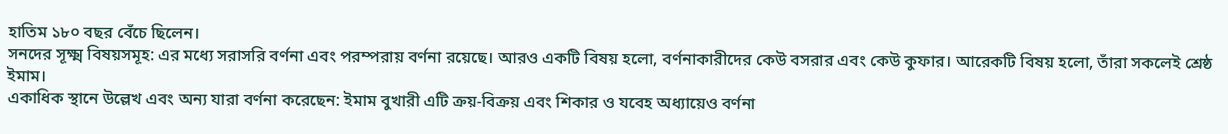হাতিম ১৮০ বছর বেঁচে ছিলেন।
সনদের সূক্ষ্ম বিষয়সমূহ: এর মধ্যে সরাসরি বর্ণনা এবং পরম্পরায় বর্ণনা রয়েছে। আরও একটি বিষয় হলো, বর্ণনাকারীদের কেউ বসরার এবং কেউ কুফার। আরেকটি বিষয় হলো, তাঁরা সকলেই শ্রেষ্ঠ ইমাম।
একাধিক স্থানে উল্লেখ এবং অন্য যারা বর্ণনা করেছেন: ইমাম বুখারী এটি ক্রয়-বিক্রয় এবং শিকার ও যবেহ অধ্যায়েও বর্ণনা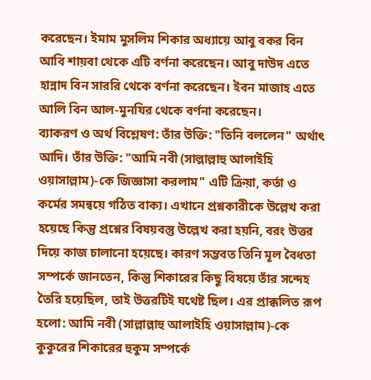করেছেন। ইমাম মুসলিম শিকার অধ্যায়ে আবু বকর বিন আবি শায়বা থেকে এটি বর্ণনা করেছেন। আবু দাউদ এতে হান্নাদ বিন সাররি থেকে বর্ণনা করেছেন। ইবন মাজাহ এতে আলি বিন আল-মুনযির থেকে বর্ণনা করেছেন।
ব্যাকরণ ও অর্থ বিশ্লেষণ: তাঁর উক্তি: "তিনি বললেন" অর্থাৎ আদি। তাঁর উক্তি: "আমি নবী (সাল্লাল্লাহু আলাইহি ওয়াসাল্লাম)-কে জিজ্ঞাসা করলাম" এটি ক্রিয়া, কর্তা ও কর্মের সমন্বয়ে গঠিত বাক্য। এখানে প্রশ্নকারীকে উল্লেখ করা হয়েছে কিন্তু প্রশ্নের বিষয়বস্তু উল্লেখ করা হয়নি, বরং উত্তর দিয়ে কাজ চালানো হয়েছে। কারণ সম্ভবত তিনি মূল বৈধতা সম্পর্কে জানতেন, কিন্তু শিকারের কিছু বিষয়ে তাঁর সন্দেহ তৈরি হয়েছিল, তাই উত্তরটিই যথেষ্ট ছিল। এর প্রাক্কলিত রূপ হলো: আমি নবী (সাল্লাল্লাহু আলাইহি ওয়াসাল্লাম)-কে কুকুরের শিকারের হুকুম সম্পর্কে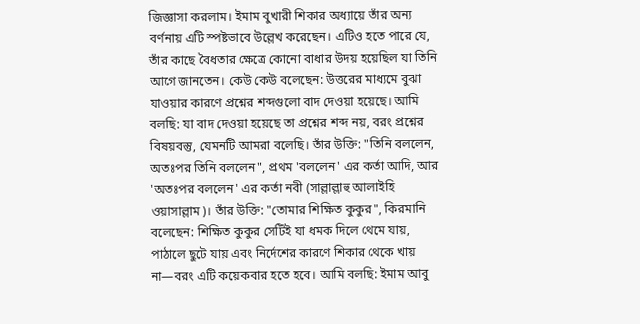জিজ্ঞাসা করলাম। ইমাম বুখারী শিকার অধ্যায়ে তাঁর অন্য বর্ণনায় এটি স্পষ্টভাবে উল্লেখ করেছেন। এটিও হতে পারে যে, তাঁর কাছে বৈধতার ক্ষেত্রে কোনো বাধার উদয় হয়েছিল যা তিনি আগে জানতেন। কেউ কেউ বলেছেন: উত্তরের মাধ্যমে বুঝা যাওয়ার কারণে প্রশ্নের শব্দগুলো বাদ দেওয়া হয়েছে। আমি বলছি: যা বাদ দেওয়া হয়েছে তা প্রশ্নের শব্দ নয়, বরং প্রশ্নের বিষয়বস্তু, যেমনটি আমরা বলেছি। তাঁর উক্তি: "তিনি বললেন, অতঃপর তিনি বললেন", প্রথম 'বললেন' এর কর্তা আদি, আর 'অতঃপর বললেন' এর কর্তা নবী (সাল্লাল্লাহু আলাইহি ওয়াসাল্লাম)। তাঁর উক্তি: "তোমার শিক্ষিত কুকুর", কিরমানি বলেছেন: শিক্ষিত কুকুর সেটিই যা ধমক দিলে থেমে যায়, পাঠালে ছুটে যায় এবং নির্দেশের কারণে শিকার থেকে খায় না—বরং এটি কয়েকবার হতে হবে। আমি বলছি: ইমাম আবু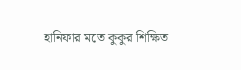হানিফার মতে কুকুর শিক্ষিত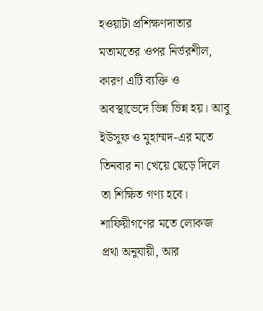হওয়াটা প্রশিক্ষণদাতার মতামতের ওপর নির্ভরশীল, কারণ এটি ব্যক্তি ও অবস্থাভেদে ভিন্ন ভিন্ন হয়। আবু ইউসুফ ও মুহাম্মদ-এর মতে তিনবার না খেয়ে ছেড়ে দিলে তা শিক্ষিত গণ্য হবে। শাফিয়ীগণের মতে লোকজ প্রথা অনুযায়ী, আর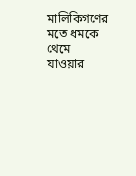মালিকিগণের মতে ধমকে থেমে যাওয়ার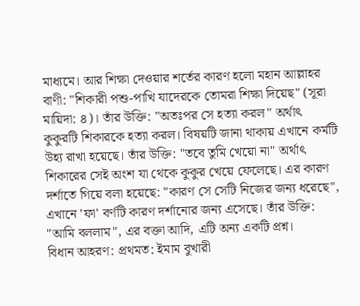মাধ্যমে। আর শিক্ষা দেওয়ার শর্তের কারণ হলো মহান আল্লাহর বাণী: "শিকারী পশু-পাখি যাদেরকে তোমরা শিক্ষা দিয়েছ" (সূরা মায়িদা: ৪)। তাঁর উক্তি: "অতঃপর সে হত্যা করল" অর্থাৎ কুকুরটি শিকারকে হত্যা করল। বিষয়টি জানা থাকায় এখানে কর্মটি উহ্য রাখা হয়েছে। তাঁর উক্তি: "তবে তুমি খেয়ো না" অর্থাৎ শিকারের সেই অংশ যা থেকে কুকুর খেয়ে ফেলেছে। এর কারণ দর্শাতে গিয়ে বলা হয়েছে: "কারণ সে সেটি নিজের জন্য ধরেছে", এখানে 'ফা' বর্ণটি কারণ দর্শানোর জন্য এসেছে। তাঁর উক্তি: "আমি বললাম", এর বক্তা আদি, এটি অন্য একটি প্রশ্ন।
বিধান আহরণ: প্রথমত: ইমাম বুখারী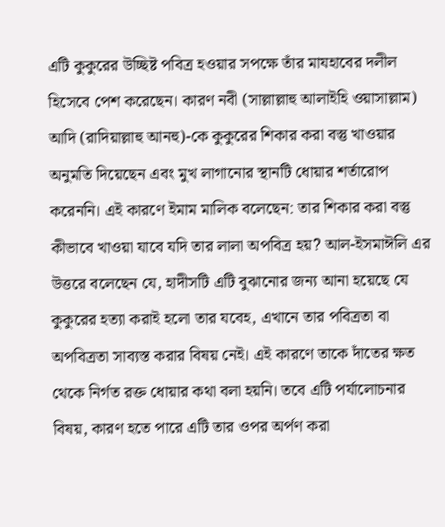এটি কুকুরের উচ্ছিষ্ট পবিত্র হওয়ার সপক্ষে তাঁর মাযহাবের দলীল হিসেবে পেশ করেছেন। কারণ নবী (সাল্লাল্লাহু আলাইহি ওয়াসাল্লাম) আদি (রাদিয়াল্লাহু আনহু)-কে কুকুরের শিকার করা বস্তু খাওয়ার অনুমতি দিয়েছেন এবং মুখ লাগানোর স্থানটি ধোয়ার শর্তারোপ করেননি। এই কারণে ইমাম মালিক বলেছেন: তার শিকার করা বস্তু কীভাবে খাওয়া যাবে যদি তার লালা অপবিত্র হয়? আল-ইসমাঈলি এর উত্তরে বলেছেন যে, হাদীসটি এটি বুঝানোর জন্য আনা হয়েছে যে কুকুরের হত্যা করাই হলো তার যবেহ, এখানে তার পবিত্রতা বা অপবিত্রতা সাব্যস্ত করার বিষয় নেই। এই কারণে তাকে দাঁতের ক্ষত থেকে নির্গত রক্ত ধোয়ার কথা বলা হয়নি। তবে এটি পর্যালোচনার বিষয়, কারণ হতে পারে এটি তার ওপর অর্পণ করা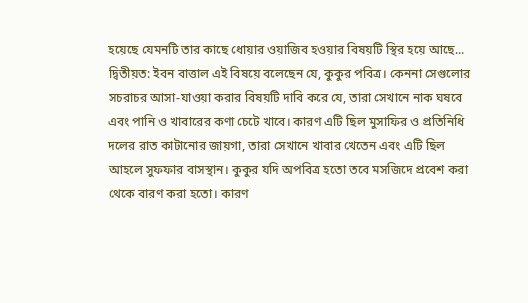হয়েছে যেমনটি তার কাছে ধোয়ার ওয়াজিব হওয়ার বিষয়টি স্থির হয়ে আছে...
দ্বিতীয়ত: ইবন বাত্তাল এই বিষয়ে বলেছেন যে, কুকুর পবিত্র। কেননা সেগুলোর সচরাচর আসা-যাওয়া করার বিষয়টি দাবি করে যে, তারা সেখানে নাক ঘষবে এবং পানি ও খাবারের কণা চেটে খাবে। কারণ এটি ছিল মুসাফির ও প্রতিনিধি দলের রাত কাটানোর জায়গা, তারা সেখানে খাবার খেতেন এবং এটি ছিল আহলে সুফফার বাসস্থান। কুকুর যদি অপবিত্র হতো তবে মসজিদে প্রবেশ করা থেকে বারণ করা হতো। কারণ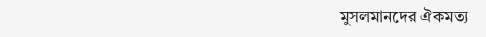মুসলমানদের ঐকমত্য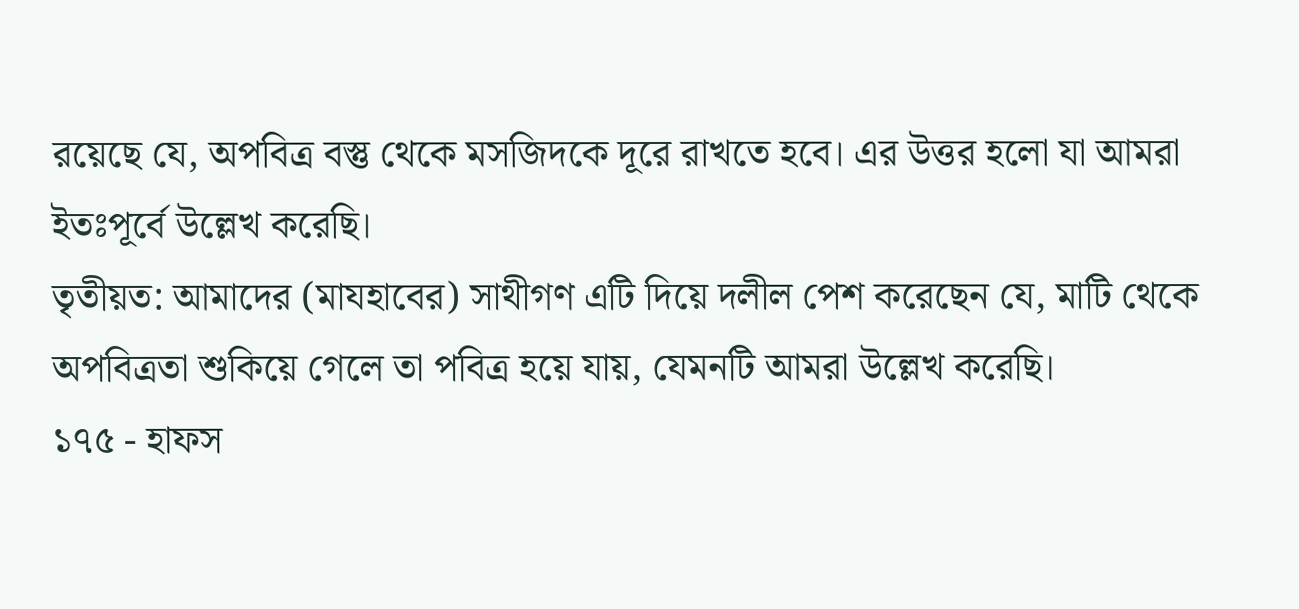রয়েছে যে, অপবিত্র বস্তু থেকে মসজিদকে দূরে রাখতে হবে। এর উত্তর হলো যা আমরা ইতঃপূর্বে উল্লেখ করেছি।
তৃতীয়ত: আমাদের (মাযহাবের) সাথীগণ এটি দিয়ে দলীল পেশ করেছেন যে, মাটি থেকে অপবিত্রতা শুকিয়ে গেলে তা পবিত্র হয়ে যায়, যেমনটি আমরা উল্লেখ করেছি।
১৭৫ - হাফস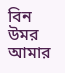বিন উমর আমার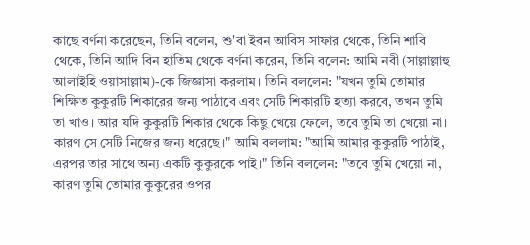কাছে বর্ণনা করেছেন, তিনি বলেন, শু'বা ইবন আবিস সাফার থেকে, তিনি শাবি থেকে, তিনি আদি বিন হাতিম থেকে বর্ণনা করেন, তিনি বলেন: আমি নবী (সাল্লাল্লাহু আলাইহি ওয়াসাল্লাম)-কে জিজ্ঞাসা করলাম। তিনি বললেন: "যখন তুমি তোমার শিক্ষিত কুকুরটি শিকারের জন্য পাঠাবে এবং সেটি শিকারটি হত্যা করবে, তখন তুমি তা খাও। আর যদি কুকুরটি শিকার থেকে কিছু খেয়ে ফেলে, তবে তুমি তা খেয়ো না। কারণ সে সেটি নিজের জন্য ধরেছে।" আমি বললাম: "আমি আমার কুকুরটি পাঠাই, এরপর তার সাথে অন্য একটি কুকুরকে পাই।" তিনি বললেন: "তবে তুমি খেয়ো না, কারণ তুমি তোমার কুকুরের ওপর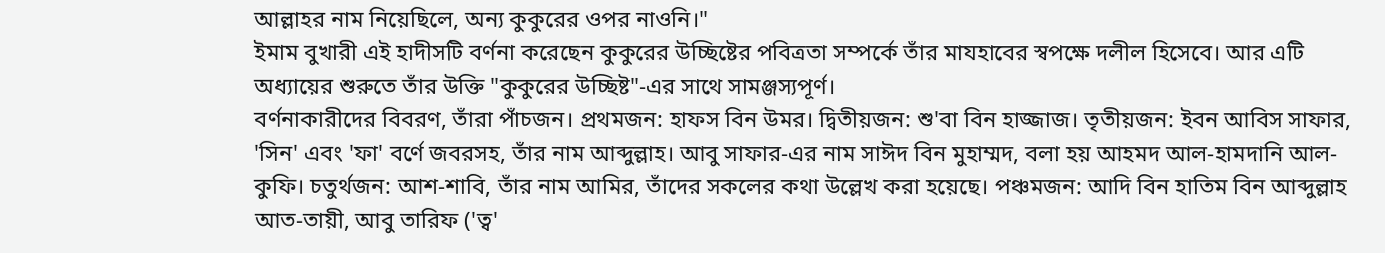আল্লাহর নাম নিয়েছিলে, অন্য কুকুরের ওপর নাওনি।"
ইমাম বুখারী এই হাদীসটি বর্ণনা করেছেন কুকুরের উচ্ছিষ্টের পবিত্রতা সম্পর্কে তাঁর মাযহাবের স্বপক্ষে দলীল হিসেবে। আর এটি অধ্যায়ের শুরুতে তাঁর উক্তি "কুকুরের উচ্ছিষ্ট"-এর সাথে সামঞ্জস্যপূর্ণ।
বর্ণনাকারীদের বিবরণ, তাঁরা পাঁচজন। প্রথমজন: হাফস বিন উমর। দ্বিতীয়জন: শু'বা বিন হাজ্জাজ। তৃতীয়জন: ইবন আবিস সাফার, 'সিন' এবং 'ফা' বর্ণে জবরসহ, তাঁর নাম আব্দুল্লাহ। আবু সাফার-এর নাম সাঈদ বিন মুহাম্মদ, বলা হয় আহমদ আল-হামদানি আল-কুফি। চতুর্থজন: আশ-শাবি, তাঁর নাম আমির, তাঁদের সকলের কথা উল্লেখ করা হয়েছে। পঞ্চমজন: আদি বিন হাতিম বিন আব্দুল্লাহ আত-তায়ী, আবু তারিফ ('ত্ব'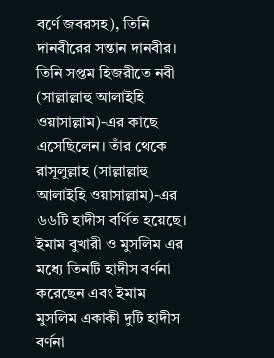বর্ণে জবরসহ), তিনি দানবীরের সন্তান দানবীর। তিনি সপ্তম হিজরীতে নবী (সাল্লাল্লাহু আলাইহি ওয়াসাল্লাম)-এর কাছে এসেছিলেন। তাঁর থেকে রাসূলুল্লাহ (সাল্লাল্লাহু আলাইহি ওয়াসাল্লাম)-এর ৬৬টি হাদীস বর্ণিত হয়েছে। ইমাম বুখারী ও মুসলিম এর মধ্যে তিনটি হাদীস বর্ণনা করেছেন এবং ইমাম মুসলিম একাকী দুটি হাদীস বর্ণনা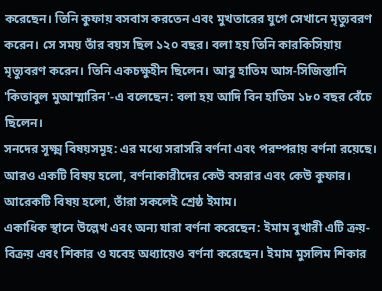করেছেন। তিনি কুফায় বসবাস করতেন এবং মুখতারের যুগে সেখানে মৃত্যুবরণ করেন। সে সময় তাঁর বয়স ছিল ১২০ বছর। বলা হয় তিনি কারকিসিয়ায় মৃত্যুবরণ করেন। তিনি একচক্ষুহীন ছিলেন। আবু হাতিম আস-সিজিস্তানি 'কিতাবুল মুআম্মারিন'-এ বলেছেন: বলা হয় আদি বিন হাতিম ১৮০ বছর বেঁচে ছিলেন।
সনদের সূক্ষ্ম বিষয়সমূহ: এর মধ্যে সরাসরি বর্ণনা এবং পরম্পরায় বর্ণনা রয়েছে। আরও একটি বিষয় হলো, বর্ণনাকারীদের কেউ বসরার এবং কেউ কুফার। আরেকটি বিষয় হলো, তাঁরা সকলেই শ্রেষ্ঠ ইমাম।
একাধিক স্থানে উল্লেখ এবং অন্য যারা বর্ণনা করেছেন: ইমাম বুখারী এটি ক্রয়-বিক্রয় এবং শিকার ও যবেহ অধ্যায়েও বর্ণনা করেছেন। ইমাম মুসলিম শিকার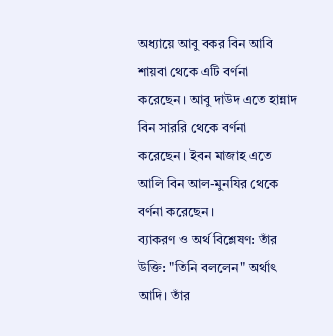অধ্যায়ে আবু বকর বিন আবি শায়বা থেকে এটি বর্ণনা করেছেন। আবু দাউদ এতে হান্নাদ বিন সাররি থেকে বর্ণনা করেছেন। ইবন মাজাহ এতে আলি বিন আল-মুনযির থেকে বর্ণনা করেছেন।
ব্যাকরণ ও অর্থ বিশ্লেষণ: তাঁর উক্তি: "তিনি বললেন" অর্থাৎ আদি। তাঁর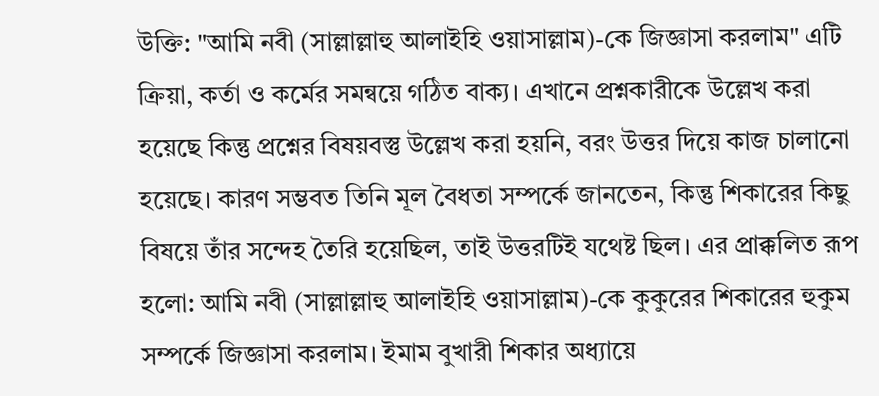উক্তি: "আমি নবী (সাল্লাল্লাহু আলাইহি ওয়াসাল্লাম)-কে জিজ্ঞাসা করলাম" এটি ক্রিয়া, কর্তা ও কর্মের সমন্বয়ে গঠিত বাক্য। এখানে প্রশ্নকারীকে উল্লেখ করা হয়েছে কিন্তু প্রশ্নের বিষয়বস্তু উল্লেখ করা হয়নি, বরং উত্তর দিয়ে কাজ চালানো হয়েছে। কারণ সম্ভবত তিনি মূল বৈধতা সম্পর্কে জানতেন, কিন্তু শিকারের কিছু বিষয়ে তাঁর সন্দেহ তৈরি হয়েছিল, তাই উত্তরটিই যথেষ্ট ছিল। এর প্রাক্কলিত রূপ হলো: আমি নবী (সাল্লাল্লাহু আলাইহি ওয়াসাল্লাম)-কে কুকুরের শিকারের হুকুম সম্পর্কে জিজ্ঞাসা করলাম। ইমাম বুখারী শিকার অধ্যায়ে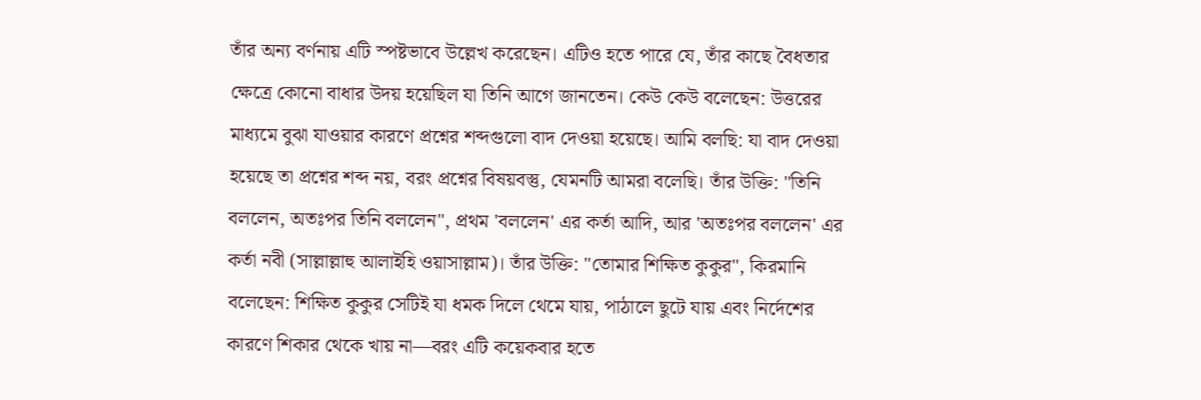তাঁর অন্য বর্ণনায় এটি স্পষ্টভাবে উল্লেখ করেছেন। এটিও হতে পারে যে, তাঁর কাছে বৈধতার ক্ষেত্রে কোনো বাধার উদয় হয়েছিল যা তিনি আগে জানতেন। কেউ কেউ বলেছেন: উত্তরের মাধ্যমে বুঝা যাওয়ার কারণে প্রশ্নের শব্দগুলো বাদ দেওয়া হয়েছে। আমি বলছি: যা বাদ দেওয়া হয়েছে তা প্রশ্নের শব্দ নয়, বরং প্রশ্নের বিষয়বস্তু, যেমনটি আমরা বলেছি। তাঁর উক্তি: "তিনি বললেন, অতঃপর তিনি বললেন", প্রথম 'বললেন' এর কর্তা আদি, আর 'অতঃপর বললেন' এর কর্তা নবী (সাল্লাল্লাহু আলাইহি ওয়াসাল্লাম)। তাঁর উক্তি: "তোমার শিক্ষিত কুকুর", কিরমানি বলেছেন: শিক্ষিত কুকুর সেটিই যা ধমক দিলে থেমে যায়, পাঠালে ছুটে যায় এবং নির্দেশের কারণে শিকার থেকে খায় না—বরং এটি কয়েকবার হতে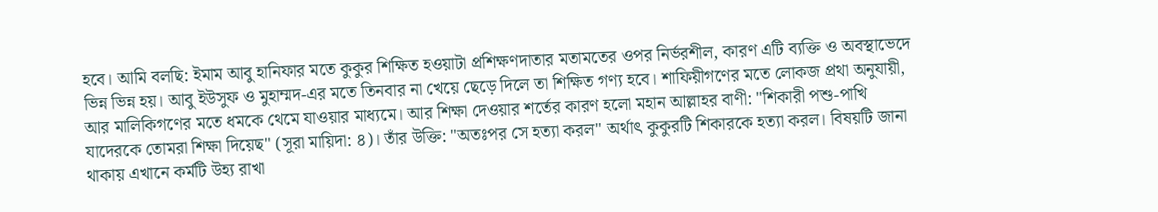হবে। আমি বলছি: ইমাম আবু হানিফার মতে কুকুর শিক্ষিত হওয়াটা প্রশিক্ষণদাতার মতামতের ওপর নির্ভরশীল, কারণ এটি ব্যক্তি ও অবস্থাভেদে ভিন্ন ভিন্ন হয়। আবু ইউসুফ ও মুহাম্মদ-এর মতে তিনবার না খেয়ে ছেড়ে দিলে তা শিক্ষিত গণ্য হবে। শাফিয়ীগণের মতে লোকজ প্রথা অনুযায়ী, আর মালিকিগণের মতে ধমকে থেমে যাওয়ার মাধ্যমে। আর শিক্ষা দেওয়ার শর্তের কারণ হলো মহান আল্লাহর বাণী: "শিকারী পশু-পাখি যাদেরকে তোমরা শিক্ষা দিয়েছ" (সূরা মায়িদা: ৪)। তাঁর উক্তি: "অতঃপর সে হত্যা করল" অর্থাৎ কুকুরটি শিকারকে হত্যা করল। বিষয়টি জানা থাকায় এখানে কর্মটি উহ্য রাখা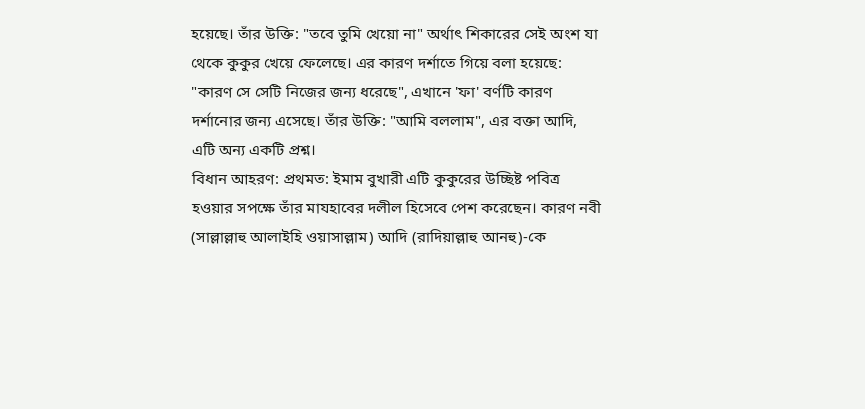হয়েছে। তাঁর উক্তি: "তবে তুমি খেয়ো না" অর্থাৎ শিকারের সেই অংশ যা থেকে কুকুর খেয়ে ফেলেছে। এর কারণ দর্শাতে গিয়ে বলা হয়েছে: "কারণ সে সেটি নিজের জন্য ধরেছে", এখানে 'ফা' বর্ণটি কারণ দর্শানোর জন্য এসেছে। তাঁর উক্তি: "আমি বললাম", এর বক্তা আদি, এটি অন্য একটি প্রশ্ন।
বিধান আহরণ: প্রথমত: ইমাম বুখারী এটি কুকুরের উচ্ছিষ্ট পবিত্র হওয়ার সপক্ষে তাঁর মাযহাবের দলীল হিসেবে পেশ করেছেন। কারণ নবী (সাল্লাল্লাহু আলাইহি ওয়াসাল্লাম) আদি (রাদিয়াল্লাহু আনহু)-কে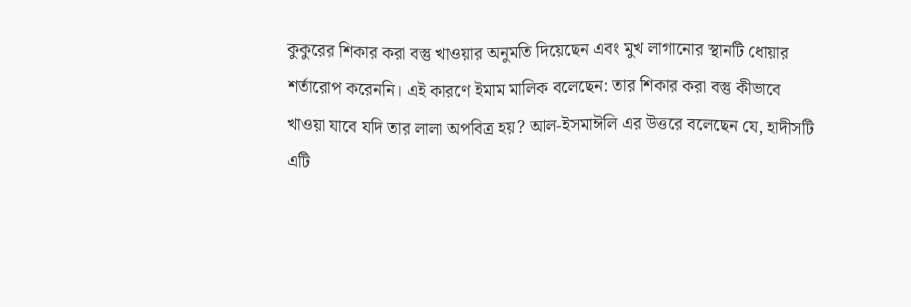কুকুরের শিকার করা বস্তু খাওয়ার অনুমতি দিয়েছেন এবং মুখ লাগানোর স্থানটি ধোয়ার শর্তারোপ করেননি। এই কারণে ইমাম মালিক বলেছেন: তার শিকার করা বস্তু কীভাবে খাওয়া যাবে যদি তার লালা অপবিত্র হয়? আল-ইসমাঈলি এর উত্তরে বলেছেন যে, হাদীসটি এটি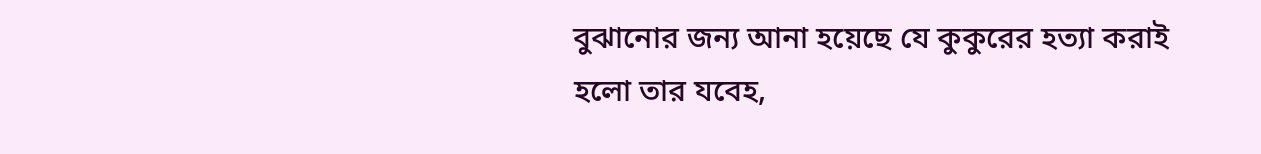বুঝানোর জন্য আনা হয়েছে যে কুকুরের হত্যা করাই হলো তার যবেহ,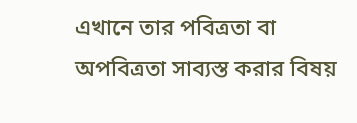এখানে তার পবিত্রতা বা অপবিত্রতা সাব্যস্ত করার বিষয়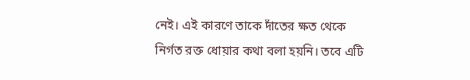নেই। এই কারণে তাকে দাঁতের ক্ষত থেকে নির্গত রক্ত ধোয়ার কথা বলা হয়নি। তবে এটি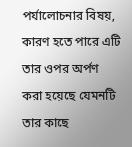পর্যালোচনার বিষয়, কারণ হতে পারে এটি তার ওপর অর্পণ করা হয়েছে যেমনটি তার কাছে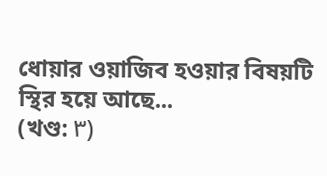ধোয়ার ওয়াজিব হওয়ার বিষয়টি স্থির হয়ে আছে...
(খণ্ড: ٣)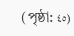(পৃষ্ঠা: ٤٥)